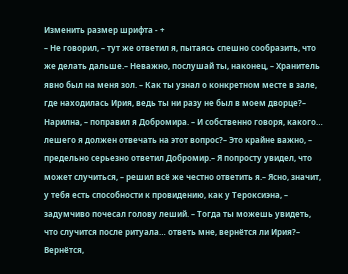Изменить размер шрифта - +
– Не говорил, – тут же ответил я, пытаясь спешно сообразить, что же делать дальше.– Неважно, послушай ты, наконец, – Хранитель явно был на меня зол. – Как ты узнал о конкретном месте в зале, где находилась Ирия, ведь ты ни разу не был в моем дворце?– Нарилна, – поправил я Добромира. – И собственно говоря, какого… лешего я должен отвечать на этот вопрос?– Это крайне важно, – предельно серьезно ответил Добромир.– Я попросту увидел, что может случиться, – решил всё же честно ответить я.– Ясно, значит, у тебя есть способности к провидению, как у Тероксиэна, – задумчиво почесал голову леший. – Тогда ты можешь увидеть, что случится после ритуала… ответь мне, вернётся ли Ирия?– Вернётся,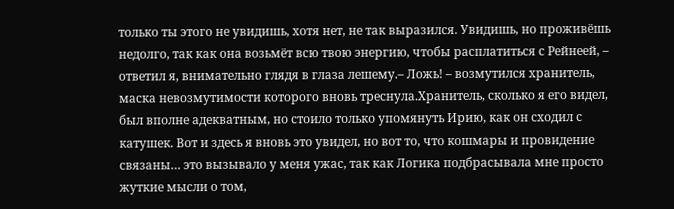только ты этого не увидишь, хотя нет, не так выразился. Увидишь, но проживёшь недолго, так как она возьмёт всю твою энергию, чтобы расплатиться с Рейнеей, – ответил я, внимательно глядя в глаза лешему.– Ложь! – возмутился хранитель, маска невозмутимости которого вновь треснула.Хранитель, сколько я его видел, был вполне адекватным, но стоило только упомянуть Ирию, как он сходил с катушек. Вот и здесь я вновь это увидел, но вот то, что кошмары и провидение связаны… это вызывало у меня ужас, так как Логика подбрасывала мне просто жуткие мысли о том,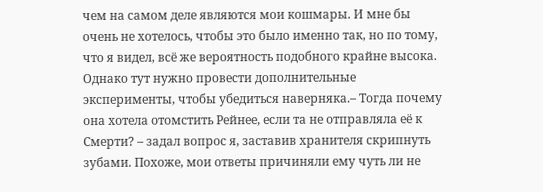чем на самом деле являются мои кошмары. И мне бы очень не хотелось, чтобы это было именно так, но по тому, что я видел, всё же вероятность подобного крайне высока. Однако тут нужно провести дополнительные эксперименты, чтобы убедиться наверняка.– Тогда почему она хотела отомстить Рейнее, если та не отправляла её к Смерти? – задал вопрос я, заставив хранителя скрипнуть зубами. Похоже, мои ответы причиняли ему чуть ли не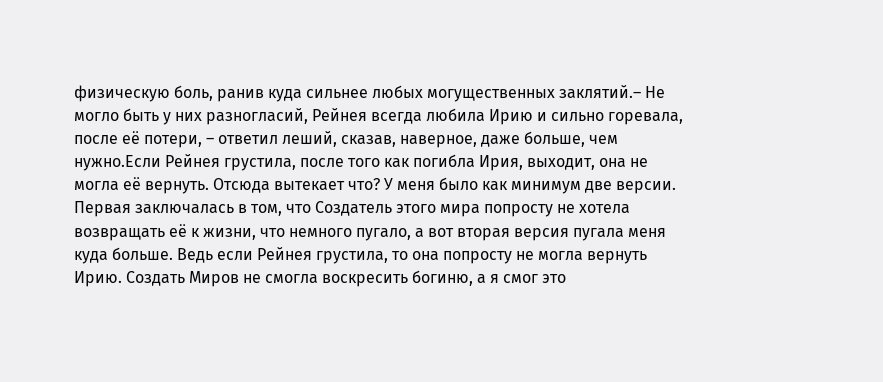физическую боль, ранив куда сильнее любых могущественных заклятий.– Не могло быть у них разногласий, Рейнея всегда любила Ирию и сильно горевала, после её потери, – ответил леший, сказав, наверное, даже больше, чем нужно.Если Рейнея грустила, после того как погибла Ирия, выходит, она не могла её вернуть. Отсюда вытекает что? У меня было как минимум две версии. Первая заключалась в том, что Создатель этого мира попросту не хотела возвращать её к жизни, что немного пугало, а вот вторая версия пугала меня куда больше. Ведь если Рейнея грустила, то она попросту не могла вернуть Ирию. Создать Миров не смогла воскресить богиню, а я смог это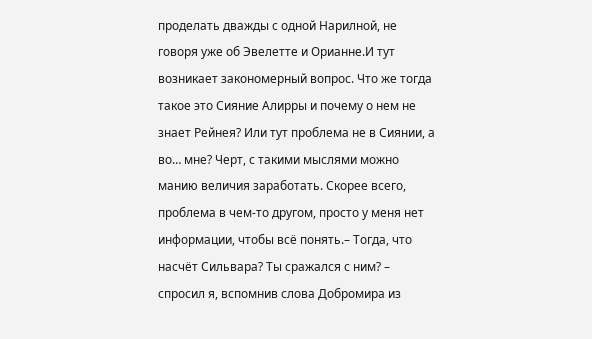проделать дважды с одной Нарилной, не говоря уже об Эвелетте и Орианне.И тут возникает закономерный вопрос. Что же тогда такое это Сияние Алирры и почему о нем не знает Рейнея? Или тут проблема не в Сиянии, а во… мне? Черт, с такими мыслями можно манию величия заработать. Скорее всего, проблема в чем-то другом, просто у меня нет информации, чтобы всё понять.– Тогда, что насчёт Сильвара? Ты сражался с ним? – спросил я, вспомнив слова Добромира из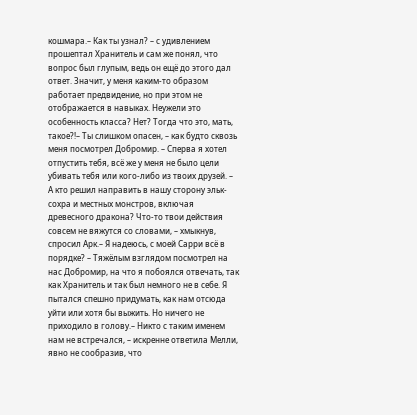кошмара.– Как ты узнал? – с удивлением прошептал Хранитель и сам же понял, что вопрос был глупым, ведь он ещё до этого дал ответ. Значит, у меня каким-то образом работает предвидение, но при этом не отображается в навыках. Неужели это особенность класса? Нет? Тогда что это, мать, такое?!– Ты слишком опасен, – как будто сквозь меня посмотрел Добромир. – Сперва я хотел отпустить тебя, всё же у меня не было цели убивать тебя или кого-либо из твоих друзей. – А кто решил направить в нашу сторону эльк-сохра и местных монстров, включая древесного дракона? Что-то твои действия совсем не вяжутся со словами, – хмыкнув, спросил Арк.– Я надеюсь, с моей Сарри всё в порядке? – Тяжёлым взглядом посмотрел на нас Добромир, на что я побоялся отвечать, так как Хранитель и так был немного не в себе. Я пытался спешно придумать, как нам отсюда уйти или хотя бы выжить. Но ничего не приходило в голову.– Никто с таким именем нам не встречался, – искренне ответила Мелли, явно не сообразив, что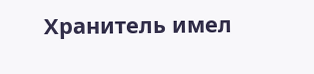Хранитель имел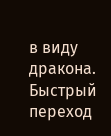в виду дракона.
Быстрый переход